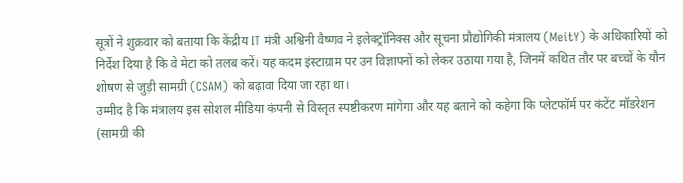सूत्रों ने शुक्रवार को बताया कि केंद्रीय IT मंत्री अश्विनी वैष्णव ने इलेक्ट्रॉनिक्स और सूचना प्रौद्योगिकी मंत्रालय (MeitY) के अधिकारियों को निर्देश दिया है कि वे मेटा को तलब करें। यह कदम इंस्टाग्राम पर उन विज्ञापनों को लेकर उठाया गया है, जिनमें कथित तौर पर बच्चों के यौन शोषण से जुड़ी सामग्री (CSAM) को बढ़ावा दिया जा रहा था।
उम्मीद है कि मंत्रालय इस सोशल मीडिया कंपनी से विस्तृत स्पष्टीकरण मांगेगा और यह बताने को कहेगा कि प्लेटफॉर्म पर कंटेंट मॉडरेशन (सामग्री की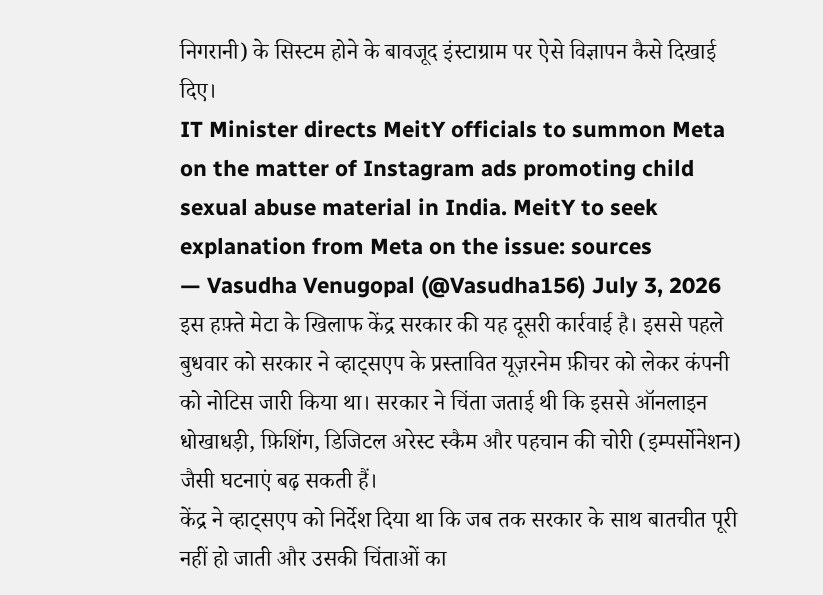निगरानी) के सिस्टम होने के बावजूद इंस्टाग्राम पर ऐसे विज्ञापन कैसे दिखाई दिए।
IT Minister directs MeitY officials to summon Meta on the matter of Instagram ads promoting child sexual abuse material in India. MeitY to seek explanation from Meta on the issue: sources
— Vasudha Venugopal (@Vasudha156) July 3, 2026
इस हफ़्ते मेटा के खिलाफ केंद्र सरकार की यह दूसरी कार्रवाई है। इससे पहले बुधवार को सरकार ने व्हाट्सएप के प्रस्तावित यूज़रनेम फ़ीचर को लेकर कंपनी को नोटिस जारी किया था। सरकार ने चिंता जताई थी कि इससे ऑनलाइन धोखाधड़ी, फ़िशिंग, डिजिटल अरेस्ट स्कैम और पहचान की चोरी (इम्पर्सोनेशन) जैसी घटनाएं बढ़ सकती हैं।
केंद्र ने व्हाट्सएप को निर्देश दिया था कि जब तक सरकार के साथ बातचीत पूरी नहीं हो जाती और उसकी चिंताओं का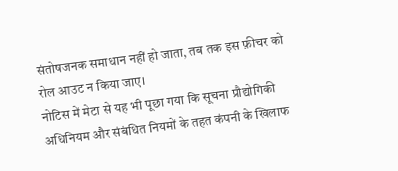संतोषजनक समाधान नहीं हो जाता, तब तक इस फ़ीचर को रोल आउट न किया जाए।
नोटिस में मेटा से यह भी पूछा गया कि सूचना प्रौद्योगिकी अधिनियम और संबंधित नियमों के तहत कंपनी के खिलाफ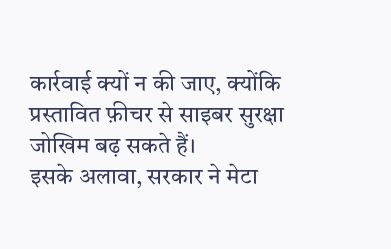कार्रवाई क्यों न की जाए, क्योंकि प्रस्तावित फ़ीचर से साइबर सुरक्षा जोखिम बढ़ सकते हैं।
इसके अलावा, सरकार ने मेटा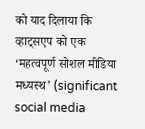को याद दिलाया कि व्हाट्सएप को एक ‘महत्वपूर्ण सोशल मीडिया मध्यस्थ’ (significant social media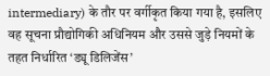intermediary) के तौर पर वर्गीकृत किया गया है, इसलिए वह सूचना प्रौद्योगिकी अधिनियम और उससे जुड़े नियमों के तहत निर्धारित ‘ड्यू डिलिजेंस’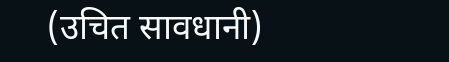(उचित सावधानी)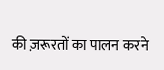की ज़रूरतों का पालन करने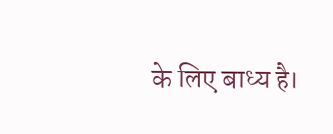के लिए बाध्य है।